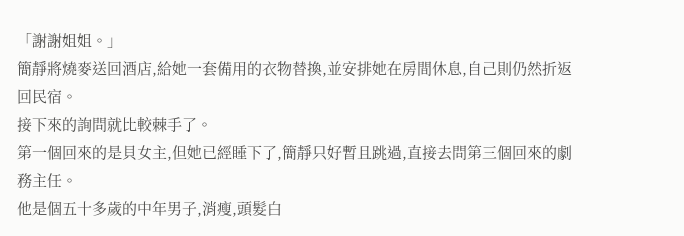「謝謝姐姐。」
簡靜將燒麥送回酒店,給她一套備用的衣物替換,並安排她在房間休息,自己則仍然折返回民宿。
接下來的詢問就比較棘手了。
第一個回來的是貝女主,但她已經睡下了,簡靜只好暫且跳過,直接去問第三個回來的劇務主任。
他是個五十多歲的中年男子,消瘦,頭髮白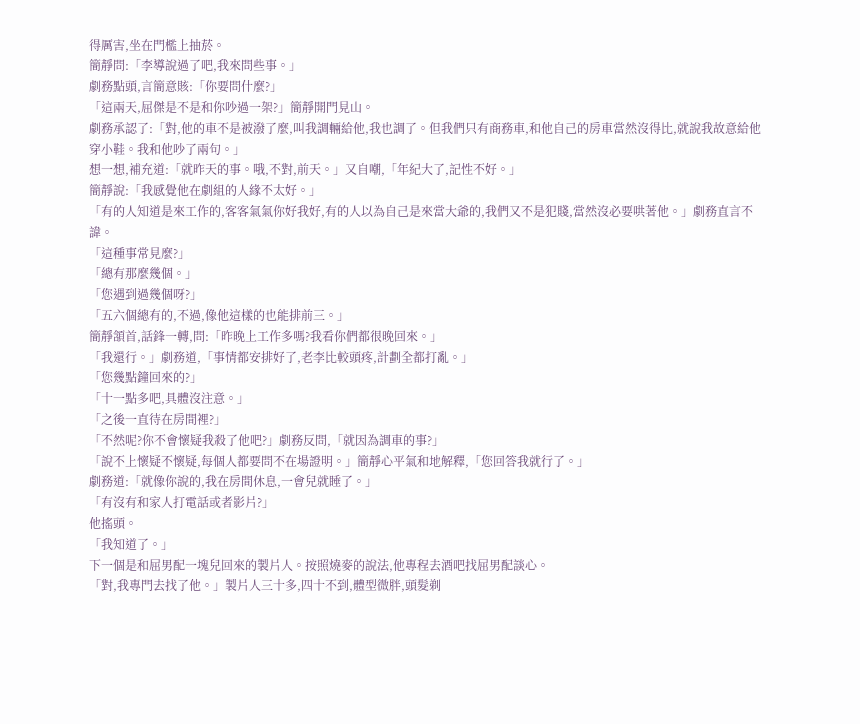得厲害,坐在門檻上抽菸。
簡靜問:「李導說過了吧,我來問些事。」
劇務點頭,言簡意賅:「你要問什麼?」
「這兩天,屈傑是不是和你吵過一架?」簡靜開門見山。
劇務承認了:「對,他的車不是被潑了麼,叫我調輛給他,我也調了。但我們只有商務車,和他自己的房車當然沒得比,就說我故意給他穿小鞋。我和他吵了兩句。」
想一想,補充道:「就昨天的事。哦,不對,前天。」又自嘲,「年紀大了,記性不好。」
簡靜說:「我感覺他在劇組的人緣不太好。」
「有的人知道是來工作的,客客氣氣你好我好,有的人以為自己是來當大爺的,我們又不是犯賤,當然沒必要哄著他。」劇務直言不諱。
「這種事常見麼?」
「總有那麼幾個。」
「您遇到過幾個呀?」
「五六個總有的,不過,像他這樣的也能排前三。」
簡靜頷首,話鋒一轉,問:「昨晚上工作多嗎?我看你們都很晚回來。」
「我還行。」劇務道,「事情都安排好了,老李比較頭疼,計劃全都打亂。」
「您幾點鐘回來的?」
「十一點多吧,具體沒注意。」
「之後一直待在房間裡?」
「不然呢?你不會懷疑我殺了他吧?」劇務反問,「就因為調車的事?」
「說不上懷疑不懷疑,每個人都要問不在場證明。」簡靜心平氣和地解釋,「您回答我就行了。」
劇務道:「就像你說的,我在房間休息,一會兒就睡了。」
「有沒有和家人打電話或者影片?」
他搖頭。
「我知道了。」
下一個是和屈男配一塊兒回來的製片人。按照燒麥的說法,他專程去酒吧找屈男配談心。
「對,我專門去找了他。」製片人三十多,四十不到,體型微胖,頭髮剃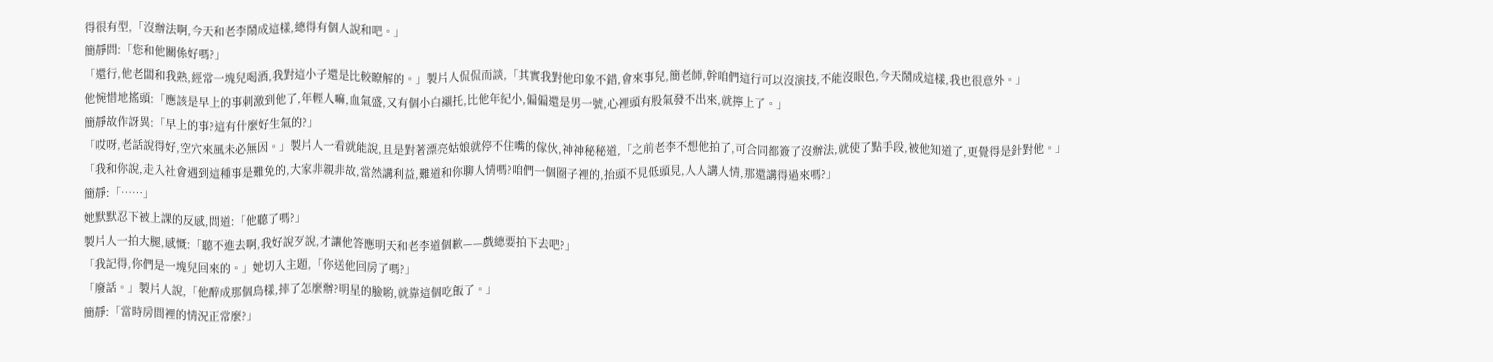得很有型,「沒辦法啊,今天和老李鬧成這樣,總得有個人說和吧。」
簡靜問:「您和他關係好嗎?」
「還行,他老闆和我熟,經常一塊兒喝酒,我對這小子還是比較瞭解的。」製片人侃侃而談,「其實我對他印象不錯,會來事兒,簡老師,幹咱們這行可以沒演技,不能沒眼色,今天鬧成這樣,我也很意外。」
他惋惜地搖頭:「應該是早上的事刺激到他了,年輕人嘛,血氣盛,又有個小白襯托,比他年紀小,偏偏還是男一號,心裡頭有股氣發不出來,就擰上了。」
簡靜故作訝異:「早上的事?這有什麼好生氣的?」
「哎呀,老話說得好,空穴來風未必無因。」製片人一看就能說,且是對著漂亮姑娘就停不住嘴的傢伙,神神秘秘道,「之前老李不想他拍了,可合同都簽了沒辦法,就使了點手段,被他知道了,更覺得是針對他。」
「我和你說,走入社會遇到這種事是難免的,大家非親非故,當然講利益,難道和你聊人情嗎?咱們一個圈子裡的,抬頭不見低頭見,人人講人情,那還講得過來嗎?」
簡靜:「……」
她默默忍下被上課的反感,問道:「他聽了嗎?」
製片人一拍大腿,感慨:「聽不進去啊,我好說歹說,才讓他答應明天和老李道個歉——戲總要拍下去吧?」
「我記得,你們是一塊兒回來的。」她切入主題,「你送他回房了嗎?」
「廢話。」製片人說,「他醉成那個鳥樣,摔了怎麼辦?明星的臉喲,就靠這個吃飯了。」
簡靜:「當時房間裡的情況正常麼?」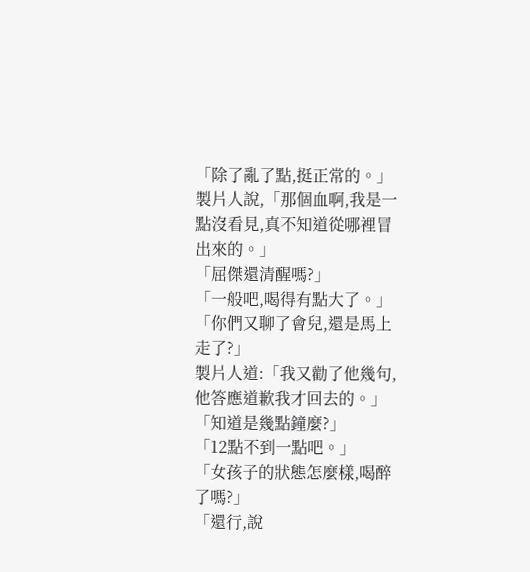「除了亂了點,挺正常的。」製片人說,「那個血啊,我是一點沒看見,真不知道從哪裡冒出來的。」
「屈傑還清醒嗎?」
「一般吧,喝得有點大了。」
「你們又聊了會兒,還是馬上走了?」
製片人道:「我又勸了他幾句,他答應道歉我才回去的。」
「知道是幾點鐘麼?」
「12點不到一點吧。」
「女孩子的狀態怎麼樣,喝醉了嗎?」
「還行,說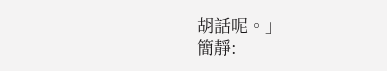胡話呢。」
簡靜: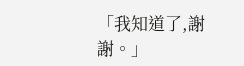「我知道了,謝謝。」